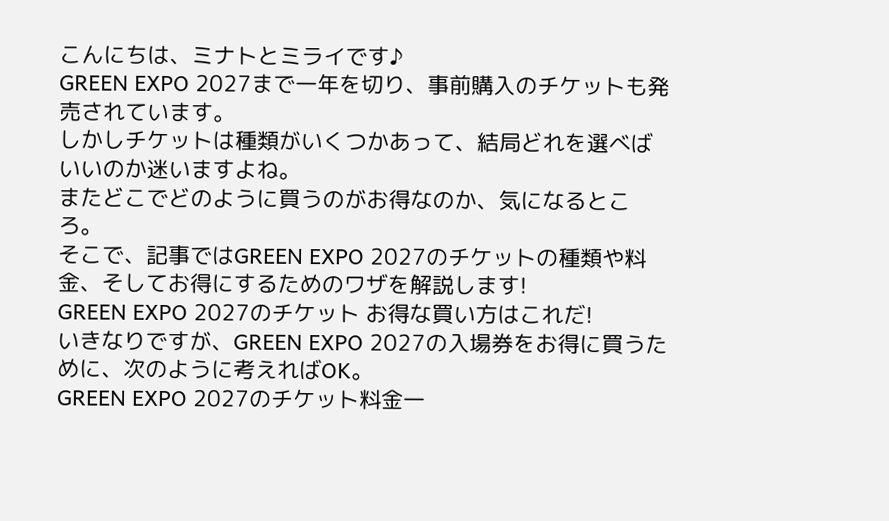こんにちは、ミナトとミライです♪
GREEN EXPO 2027まで一年を切り、事前購入のチケットも発売されています。
しかしチケットは種類がいくつかあって、結局どれを選べばいいのか迷いますよね。
またどこでどのように買うのがお得なのか、気になるところ。
そこで、記事ではGREEN EXPO 2027のチケットの種類や料金、そしてお得にするためのワザを解説します!
GREEN EXPO 2027のチケット お得な買い方はこれだ!
いきなりですが、GREEN EXPO 2027の入場券をお得に買うために、次のように考えればOK。
GREEN EXPO 2027のチケット料金一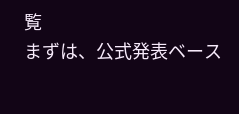覧
まずは、公式発表ベース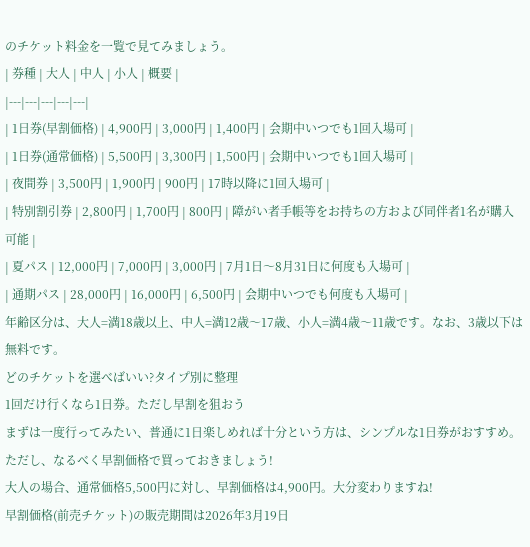のチケット料金を一覧で見てみましょう。
| 券種 | 大人 | 中人 | 小人 | 概要 |
|---|---|---|---|---|
| 1日券(早割価格) | 4,900円 | 3,000円 | 1,400円 | 会期中いつでも1回入場可 |
| 1日券(通常価格) | 5,500円 | 3,300円 | 1,500円 | 会期中いつでも1回入場可 |
| 夜間券 | 3,500円 | 1,900円 | 900円 | 17時以降に1回入場可 |
| 特別割引券 | 2,800円 | 1,700円 | 800円 | 障がい者手帳等をお持ちの方および同伴者1名が購入可能 |
| 夏パス | 12,000円 | 7,000円 | 3,000円 | 7月1日〜8月31日に何度も入場可 |
| 通期パス | 28,000円 | 16,000円 | 6,500円 | 会期中いつでも何度も入場可 |
年齢区分は、大人=満18歳以上、中人=満12歳〜17歳、小人=満4歳〜11歳です。なお、3歳以下は無料です。
どのチケットを選べばいい?タイプ別に整理
1回だけ行くなら1日券。ただし早割を狙おう
まずは一度行ってみたい、普通に1日楽しめれば十分という方は、シンプルな1日券がおすすめ。ただし、なるべく早割価格で買っておきましょう!
大人の場合、通常価格5,500円に対し、早割価格は4,900円。大分変わりますね!
早割価格(前売チケット)の販売期間は2026年3月19日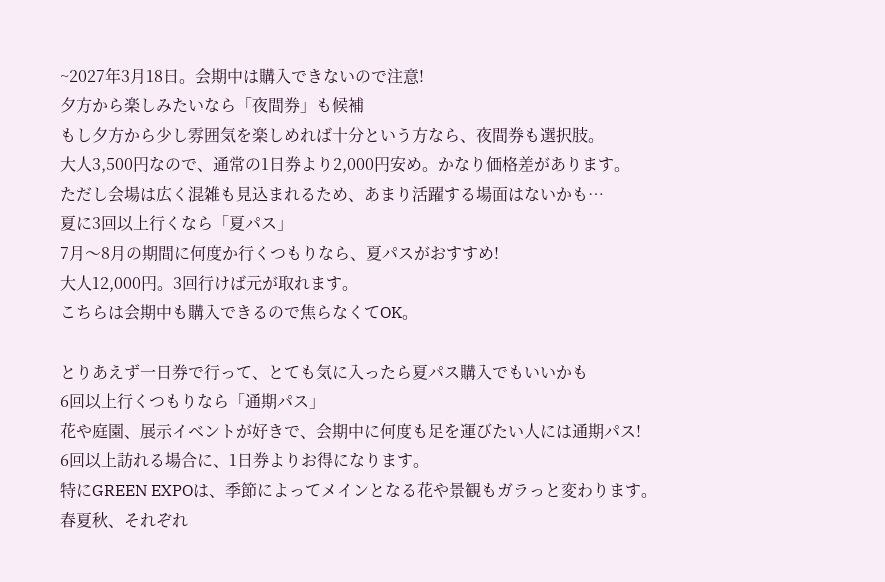~2027年3月18日。会期中は購入できないので注意!
夕方から楽しみたいなら「夜間券」も候補
もし夕方から少し雰囲気を楽しめれば十分という方なら、夜間券も選択肢。
大人3,500円なので、通常の1日券より2,000円安め。かなり価格差があります。
ただし会場は広く混雑も見込まれるため、あまり活躍する場面はないかも…
夏に3回以上行くなら「夏パス」
7月〜8月の期間に何度か行くつもりなら、夏パスがおすすめ!
大人12,000円。3回行けば元が取れます。
こちらは会期中も購入できるので焦らなくてOK。

とりあえず一日券で行って、とても気に入ったら夏パス購入でもいいかも
6回以上行くつもりなら「通期パス」
花や庭園、展示イベントが好きで、会期中に何度も足を運びたい人には通期パス!
6回以上訪れる場合に、1日券よりお得になります。
特にGREEN EXPOは、季節によってメインとなる花や景観もガラっと変わります。
春夏秋、それぞれ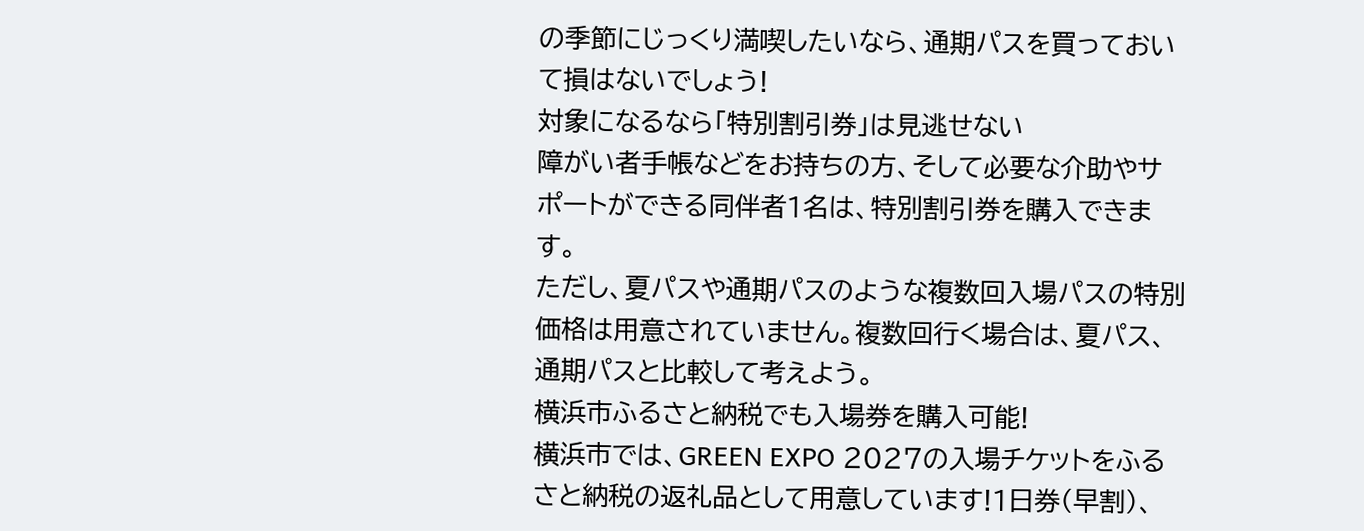の季節にじっくり満喫したいなら、通期パスを買っておいて損はないでしょう!
対象になるなら「特別割引券」は見逃せない
障がい者手帳などをお持ちの方、そして必要な介助やサポートができる同伴者1名は、特別割引券を購入できます。
ただし、夏パスや通期パスのような複数回入場パスの特別価格は用意されていません。複数回行く場合は、夏パス、通期パスと比較して考えよう。
横浜市ふるさと納税でも入場券を購入可能!
横浜市では、GREEN EXPO 2027の入場チケットをふるさと納税の返礼品として用意しています!1日券(早割)、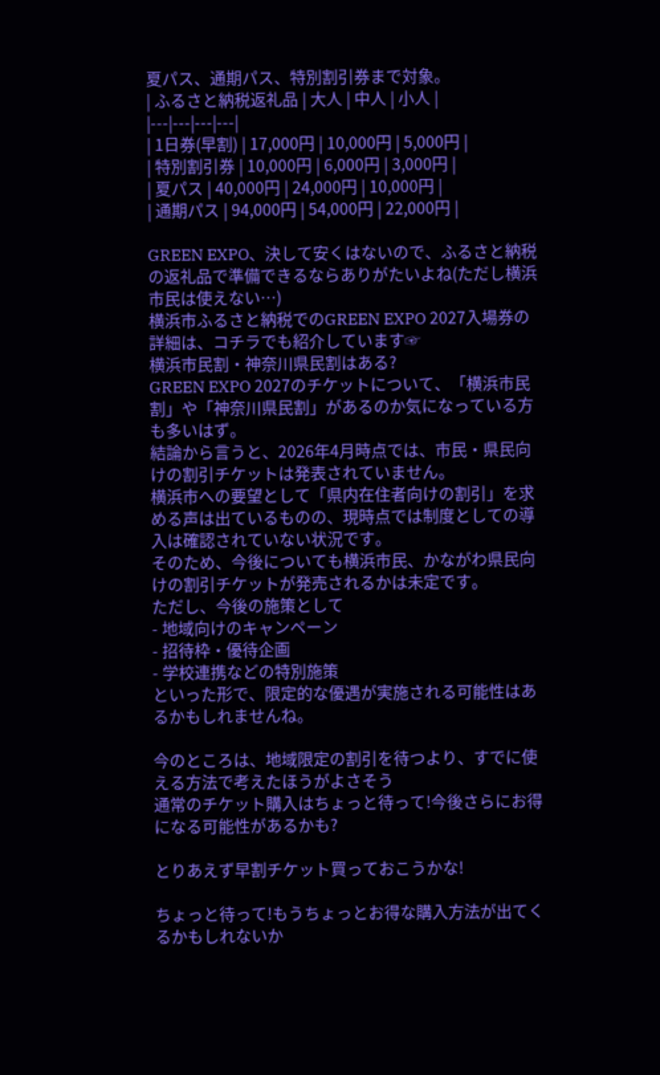夏パス、通期パス、特別割引券まで対象。
| ふるさと納税返礼品 | 大人 | 中人 | 小人 |
|---|---|---|---|
| 1日券(早割) | 17,000円 | 10,000円 | 5,000円 |
| 特別割引券 | 10,000円 | 6,000円 | 3,000円 |
| 夏パス | 40,000円 | 24,000円 | 10,000円 |
| 通期パス | 94,000円 | 54,000円 | 22,000円 |

GREEN EXPO、決して安くはないので、ふるさと納税の返礼品で準備できるならありがたいよね(ただし横浜市民は使えない…)
横浜市ふるさと納税でのGREEN EXPO 2027入場券の詳細は、コチラでも紹介しています☞
横浜市民割・神奈川県民割はある?
GREEN EXPO 2027のチケットについて、「横浜市民割」や「神奈川県民割」があるのか気になっている方も多いはず。
結論から言うと、2026年4月時点では、市民・県民向けの割引チケットは発表されていません。
横浜市への要望として「県内在住者向けの割引」を求める声は出ているものの、現時点では制度としての導入は確認されていない状況です。
そのため、今後についても横浜市民、かながわ県民向けの割引チケットが発売されるかは未定です。
ただし、今後の施策として
- 地域向けのキャンペーン
- 招待枠・優待企画
- 学校連携などの特別施策
といった形で、限定的な優遇が実施される可能性はあるかもしれませんね。

今のところは、地域限定の割引を待つより、すでに使える方法で考えたほうがよさそう
通常のチケット購入はちょっと待って!今後さらにお得になる可能性があるかも?

とりあえず早割チケット買っておこうかな!

ちょっと待って!もうちょっとお得な購入方法が出てくるかもしれないか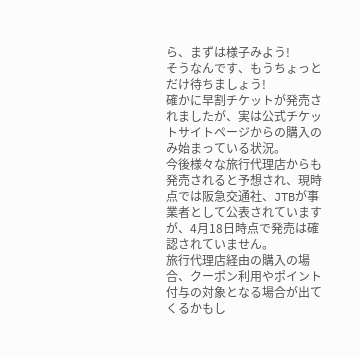ら、まずは様子みよう!
そうなんです、もうちょっとだけ待ちましょう!
確かに早割チケットが発売されましたが、実は公式チケットサイトページからの購入のみ始まっている状況。
今後様々な旅行代理店からも発売されると予想され、現時点では阪急交通社、JTBが事業者として公表されていますが、4月18日時点で発売は確認されていません。
旅行代理店経由の購入の場合、クーポン利用やポイント付与の対象となる場合が出てくるかもし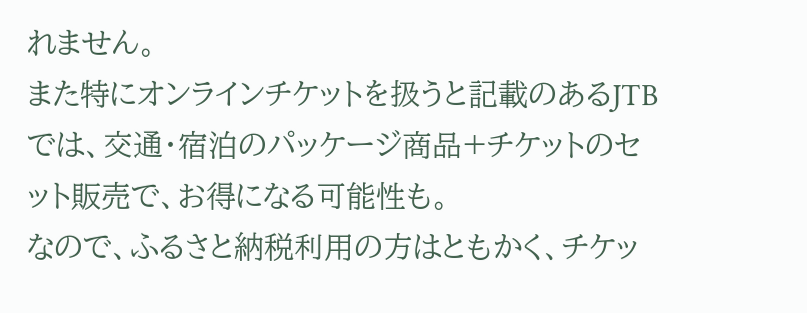れません。
また特にオンラインチケットを扱うと記載のあるJTBでは、交通・宿泊のパッケージ商品+チケットのセット販売で、お得になる可能性も。
なので、ふるさと納税利用の方はともかく、チケッ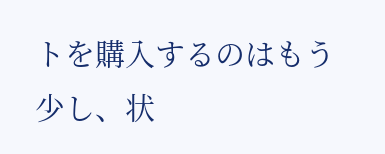トを購入するのはもう少し、状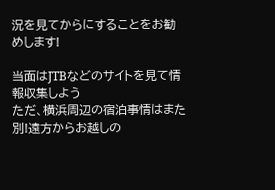況を見てからにすることをお勧めします!

当面はJTBなどのサイトを見て情報収集しよう
ただ、横浜周辺の宿泊事情はまた別!遠方からお越しの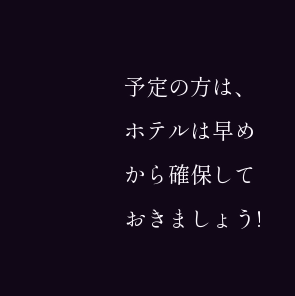予定の方は、ホテルは早めから確保しておきましょう!